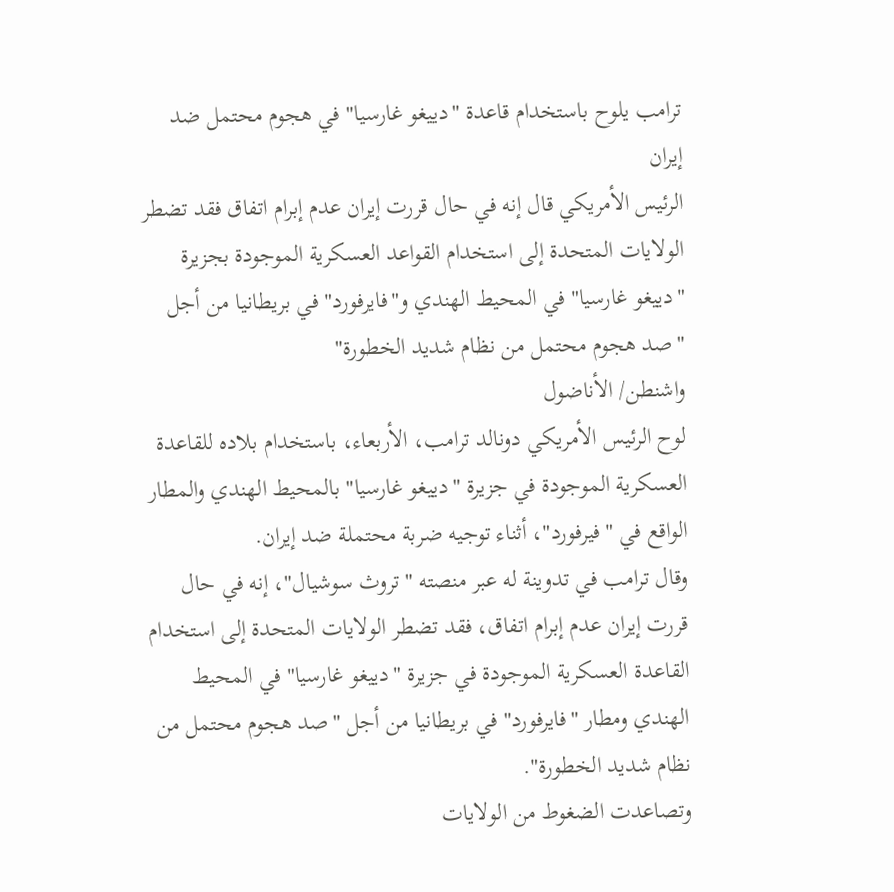ترامب يلوح باستخدام قاعدة "دييغو غارسيا" في هجوم محتمل ضد إيران
الرئيس الأمريكي قال إنه في حال قررت إيران عدم إبرام اتفاق فقد تضطر الولايات المتحدة إلى استخدام القواعد العسكرية الموجودة بجزيرة "دييغو غارسيا" في المحيط الهندي و"فايرفورد" في بريطانيا من أجل "صد هجوم محتمل من نظام شديد الخطورة"
واشنطن/ الأناضول
لوح الرئيس الأمريكي دونالد ترامب، الأربعاء، باستخدام بلاده للقاعدة العسكرية الموجودة في جزيرة "دييغو غارسيا" بالمحيط الهندي والمطار الواقع في "فيرفورد"، أثناء توجيه ضربة محتملة ضد إيران.
وقال ترامب في تدوينة له عبر منصته "تروث سوشيال"، إنه في حال قررت إيران عدم إبرام اتفاق، فقد تضطر الولايات المتحدة إلى استخدام القاعدة العسكرية الموجودة في جزيرة "دييغو غارسيا" في المحيط الهندي ومطار "فايرفورد" في بريطانيا من أجل "صد هجوم محتمل من نظام شديد الخطورة".
وتصاعدت الضغوط من الولايات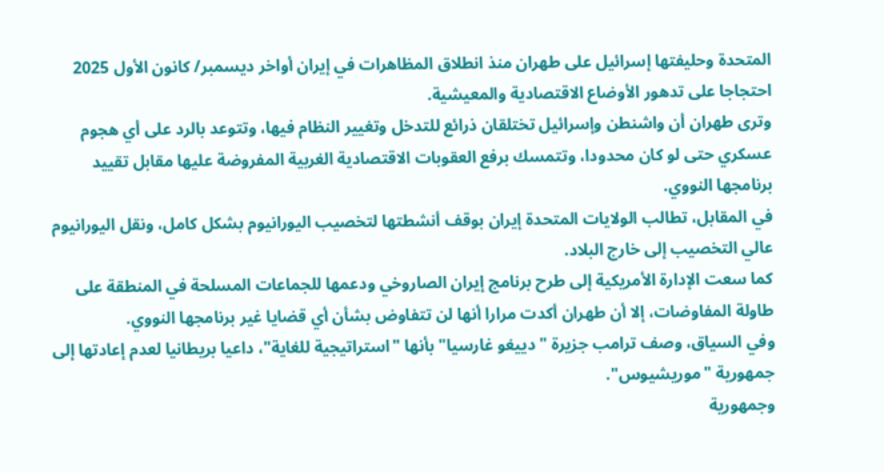المتحدة وحليفتها إسرائيل على طهران منذ انطلاق المظاهرات في إيران أواخر ديسمبر/ كانون الأول 2025 احتجاجا على تدهور الأوضاع الاقتصادية والمعيشية.
وترى طهران أن واشنطن وإسرائيل تختلقان ذرائع للتدخل وتغيير النظام فيها، وتتوعد بالرد على أي هجوم عسكري حتى لو كان محدودا، وتتمسك برفع العقوبات الاقتصادية الغربية المفروضة عليها مقابل تقييد برنامجها النووي.
في المقابل، تطالب الولايات المتحدة إيران بوقف أنشطتها لتخصيب اليورانيوم بشكل كامل، ونقل اليورانيوم عالي التخصيب إلى خارج البلاد.
كما سعت الإدارة الأمريكية إلى طرح برنامج إيران الصاروخي ودعمها للجماعات المسلحة في المنطقة على طاولة المفاوضات، إلا أن طهران أكدت مرارا أنها لن تتفاوض بشأن أي قضايا غير برنامجها النووي.
وفي السياق، وصف ترامب جزيرة "دييغو غارسيا" بأنها "استراتيجية للغاية"، داعيا بريطانيا لعدم إعادتها إلى جمهورية "موريشيوس".
وجمهورية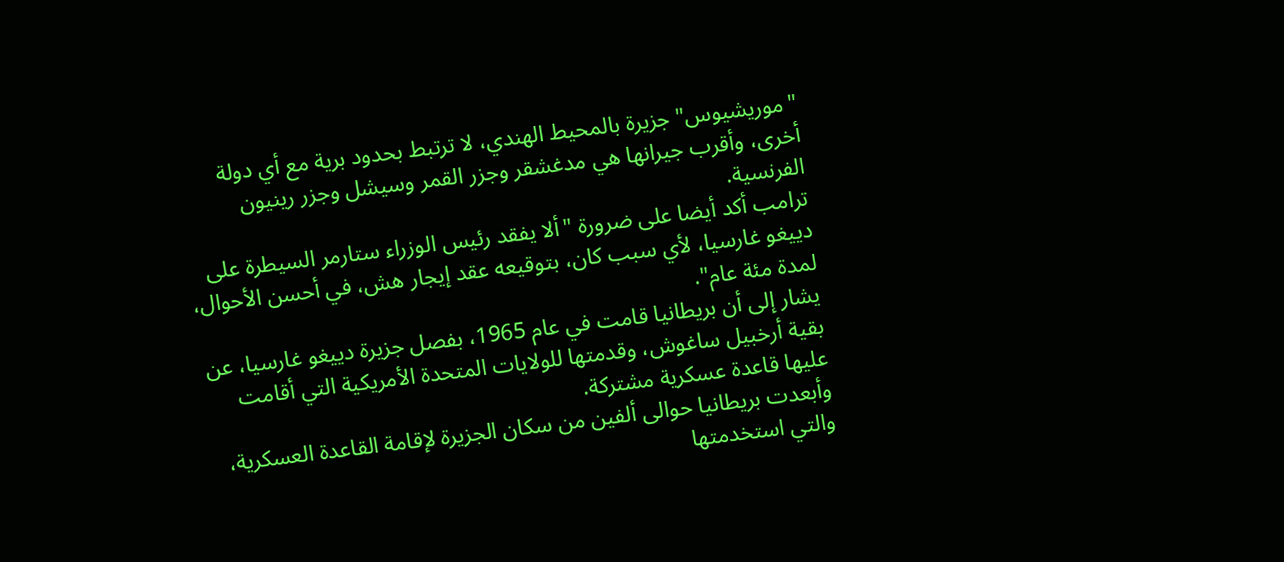"موريشيوس" جزيرة بالمحيط الهندي، لا ترتبط بحدود برية مع أي دولة أخرى، وأقرب جيرانها هي مدغشقر وجزر القمر وسيشل وجزر رينيون الفرنسية.
ترامب أكد أيضا على ضرورة "ألا يفقد رئيس الوزراء ستارمر السيطرة على دييغو غارسيا، لأي سبب كان، بتوقيعه عقد إيجار هش، في أحسن الأحوال، لمدة مئة عام".
يشار إلى أن بريطانيا قامت في عام 1965، بفصل جزيرة دييغو غارسيا، عن بقية أرخبيل ساغوش، وقدمتها للولايات المتحدة الأمريكية التي أقامت عليها قاعدة عسكرية مشتركة.
وأبعدت بريطانيا حوالى ألفين من سكان الجزيرة لإقامة القاعدة العسكرية، والتي استخدمتها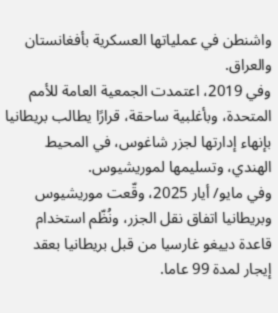واشنطن في عملياتها العسكرية بأفغانستان والعراق.
وفي 2019، اعتمدت الجمعية العامة للأمم المتحدة، وبأغلبية ساحقة، قرارًا يطالب بريطانيا بإنهاء إدارتها لجزر شاغوس، في المحيط الهندي، وتسليمها لموريشيوس.
وفي مايو/ أيار 2025، وقّعت موريشيوس وبريطانيا اتفاق نقل الجزر، ونُظّم استخدام قاعدة دييغو غارسيا من قبل بريطانيا بعقد إيجار لمدة 99 عاما.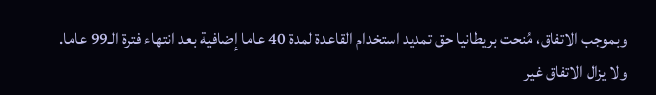وبموجب الاتفاق، مُنحت بريطانيا حق تمديد استخدام القاعدة لمدة 40 عاما إضافية بعد انتهاء فترة الـ99 عاما.
ولا يزال الاتفاق غير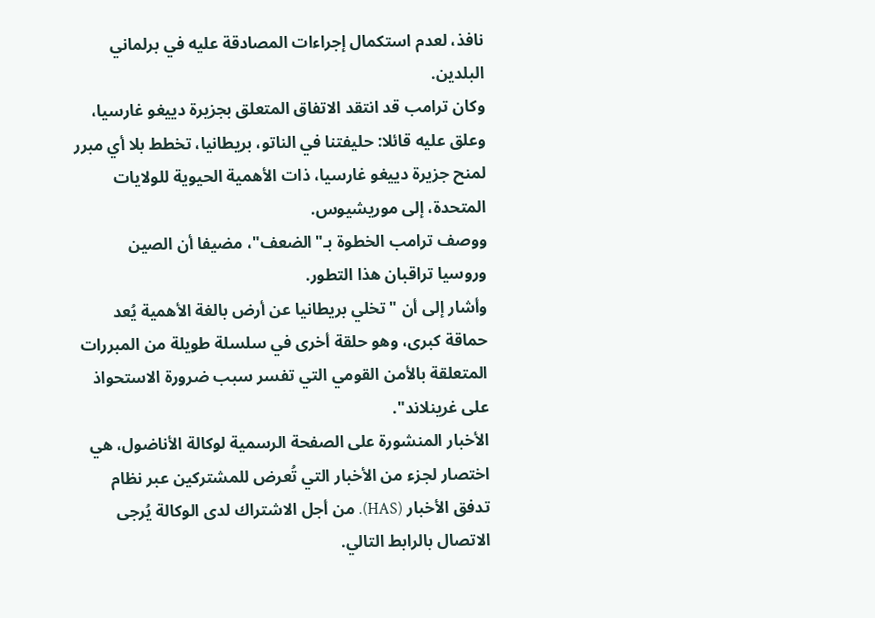نافذ، لعدم استكمال إجراءات المصادقة عليه في برلماني البلدين.
وكان ترامب قد انتقد الاتفاق المتعلق بجزيرة دييغو غارسيا، وعلق عليه قائلا: حليفتنا في الناتو، بريطانيا، تخطط بلا أي مبرر لمنح جزيرة دييغو غارسيا، ذات الأهمية الحيوية للولايات المتحدة، إلى موريشيوس.
ووصف ترامب الخطوة بـ"الضعف"، مضيفا أن الصين وروسيا تراقبان هذا التطور.
وأشار إلى أن "تخلي بريطانيا عن أرض بالغة الأهمية يُعد حماقة كبرى، وهو حلقة أخرى في سلسلة طويلة من المبررات المتعلقة بالأمن القومي التي تفسر سبب ضرورة الاستحواذ على غرينلاند".
الأخبار المنشورة على الصفحة الرسمية لوكالة الأناضول، هي اختصار لجزء من الأخبار التي تُعرض للمشتركين عبر نظام تدفق الأخبار (HAS). من أجل الاشتراك لدى الوكالة يُرجى الاتصال بالرابط التالي.